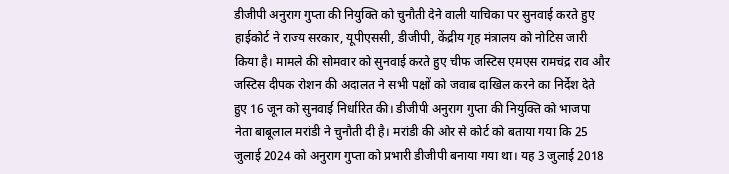डीजीपी अनुराग गुप्ता की नियुक्ति को चुनौती देने वाली याचिका पर सुनवाई करते हुए हाईकोर्ट ने राज्य सरकार, यूपीएससी, डीजीपी, केंद्रीय गृह मंत्रालय को नोटिस जारी किया है। मामले की सोमवार को सुनवाई करते हुए चीफ जस्टिस एमएस रामचंद्र राव और जस्टिस दीपक रोशन की अदालत ने सभी पक्षों को जवाब दाखिल करने का निर्देश देते हुए 16 जून को सुनवाई निर्धारित की। डीजीपी अनुराग गुप्ता की नियुक्ति को भाजपा नेता बाबूलाल मरांडी ने चुनौती दी है। मरांडी की ओर से कोर्ट को बताया गया कि 25 जुलाई 2024 को अनुराग गुप्ता को प्रभारी डीजीपी बनाया गया था। यह 3 जुलाई 2018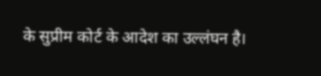के सुप्रीम कोर्ट के आदेश का उल्लंघन है।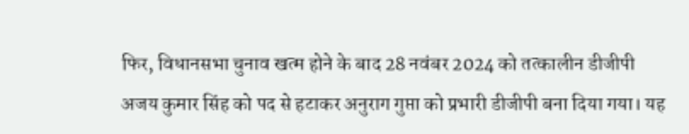फिर, विधानसभा चुनाव खत्म होने के बाद 28 नवंबर 2024 को तत्कालीन डीजीपी अजय कुमार सिंह को पद से हटाकर अनुराग गुप्ता को प्रभारी डीजीपी बना दिया गया। यह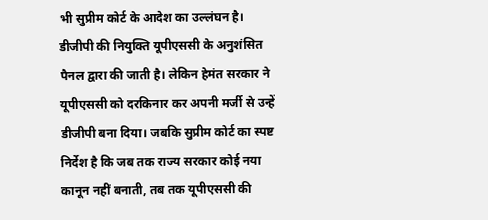भी सुप्रीम कोर्ट के आदेश का उल्लंघन है। डीजीपी की नियुक्ति यूपीएससी के अनुशंसित पैनल द्वारा की जाती है। लेकिन हेमंत सरकार ने यूपीएससी को दरकिनार कर अपनी मर्जी से उन्हें डीजीपी बना दिया। जबकि सुप्रीम कोर्ट का स्पष्ट निर्देश है कि जब तक राज्य सरकार कोई नया कानून नहीं बनाती, तब तक यूपीएससी की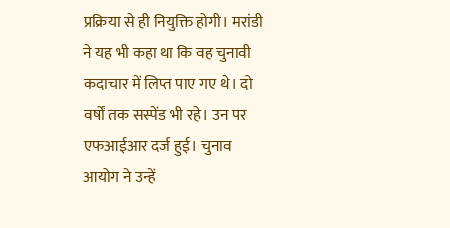प्रक्रिया से ही नियुक्ति होगी। मरांडी ने यह भी कहा था कि वह चुनावी कदाचार में लिप्त पाए गए थे। दो वर्षों तक सस्पेंड भी रहे। उन पर एफआईआर दर्ज हुई। चुनाव आयोग ने उन्हें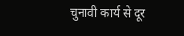चुनावी कार्य से दूर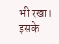भी रखा। इसके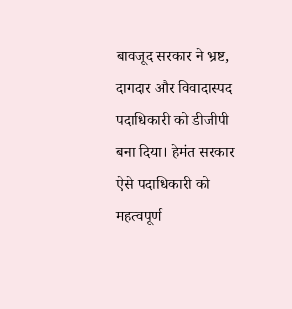बावजूद सरकार ने भ्रष्ट, दागदार और विवादास्पद पदाधिकारी को डीजीपी बना दिया। हेमंत सरकार ऐसे पदाधिकारी को महत्वपूर्ण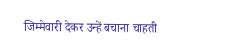जिम्मेवारी देकर उन्हें बचाना चाहती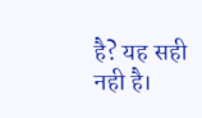है? यह सही नही है।